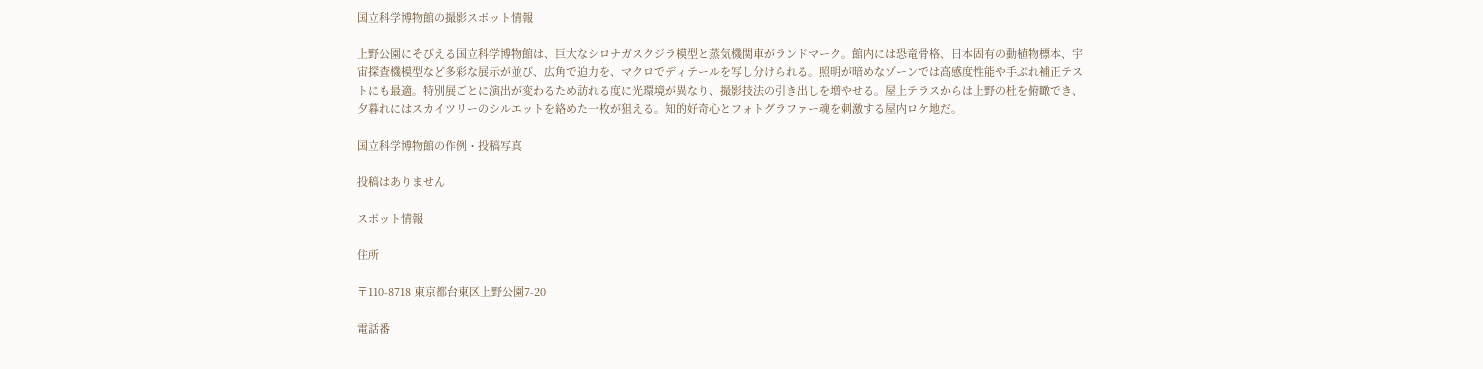国立科学博物館の撮影スポット情報

上野公園にそびえる国立科学博物館は、巨大なシロナガスクジラ模型と蒸気機関車がランドマーク。館内には恐竜骨格、日本固有の動植物標本、宇宙探査機模型など多彩な展示が並び、広角で迫力を、マクロでディテールを写し分けられる。照明が暗めなゾーンでは高感度性能や手ぶれ補正テストにも最適。特別展ごとに演出が変わるため訪れる度に光環境が異なり、撮影技法の引き出しを増やせる。屋上テラスからは上野の杜を俯瞰でき、夕暮れにはスカイツリーのシルエットを絡めた一枚が狙える。知的好奇心とフォトグラファー魂を刺激する屋内ロケ地だ。

国立科学博物館の作例・投稿写真

投稿はありません

スポット情報

住所

〒110-8718 東京都台東区上野公園7-20

電話番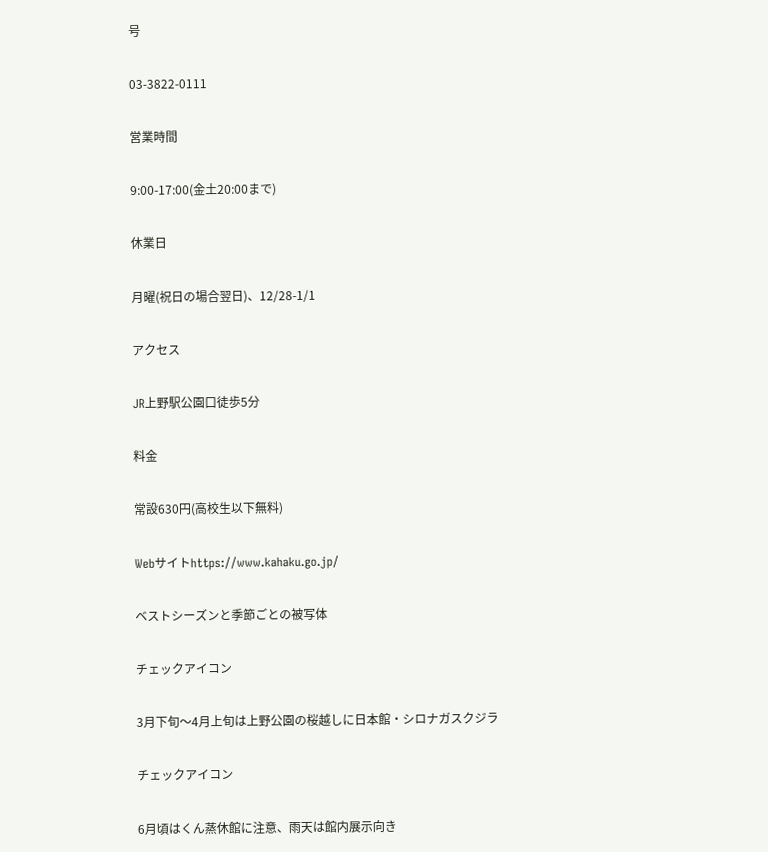号

03-3822-0111

営業時間

9:00‑17:00(金土20:00まで)

休業日

月曜(祝日の場合翌日)、12/28‑1/1

アクセス

JR上野駅公園口徒歩5分

料金

常設630円(高校生以下無料)

Webサイトhttps://www.kahaku.go.jp/

ベストシーズンと季節ごとの被写体

チェックアイコン

3月下旬〜4月上旬は上野公園の桜越しに日本館・シロナガスクジラ

チェックアイコン

6月頃はくん蒸休館に注意、雨天は館内展示向き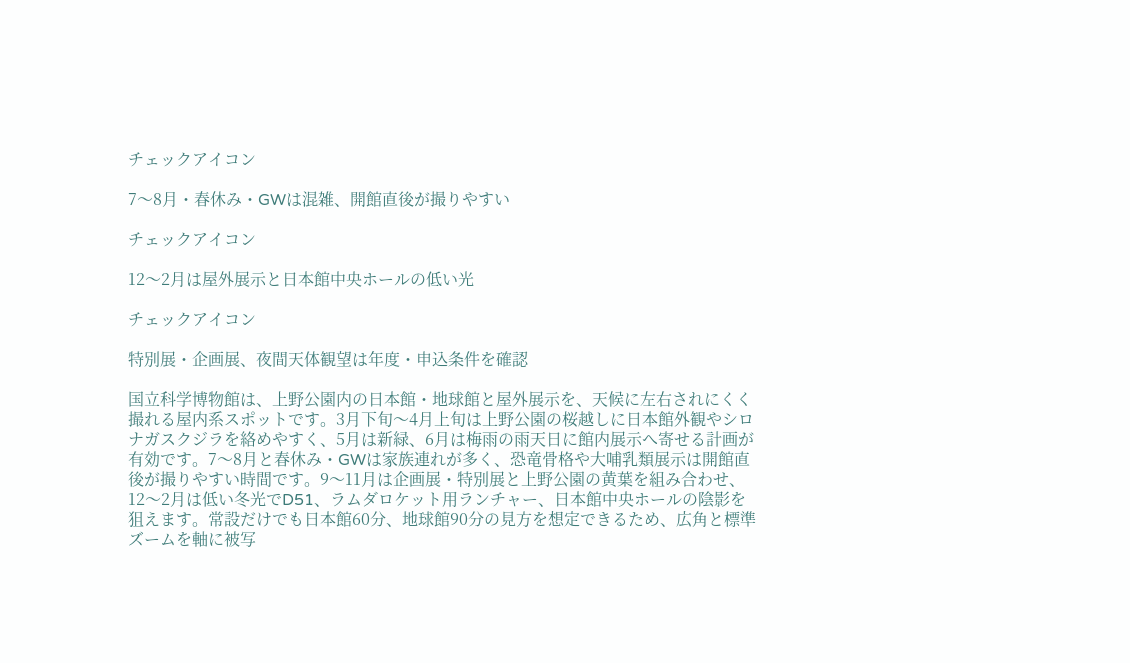チェックアイコン

7〜8月・春休み・GWは混雑、開館直後が撮りやすい

チェックアイコン

12〜2月は屋外展示と日本館中央ホールの低い光

チェックアイコン

特別展・企画展、夜間天体観望は年度・申込条件を確認

国立科学博物館は、上野公園内の日本館・地球館と屋外展示を、天候に左右されにくく撮れる屋内系スポットです。3月下旬〜4月上旬は上野公園の桜越しに日本館外観やシロナガスクジラを絡めやすく、5月は新緑、6月は梅雨の雨天日に館内展示へ寄せる計画が有効です。7〜8月と春休み・GWは家族連れが多く、恐竜骨格や大哺乳類展示は開館直後が撮りやすい時間です。9〜11月は企画展・特別展と上野公園の黄葉を組み合わせ、12〜2月は低い冬光でD51、ラムダロケット用ランチャー、日本館中央ホールの陰影を狙えます。常設だけでも日本館60分、地球館90分の見方を想定できるため、広角と標準ズームを軸に被写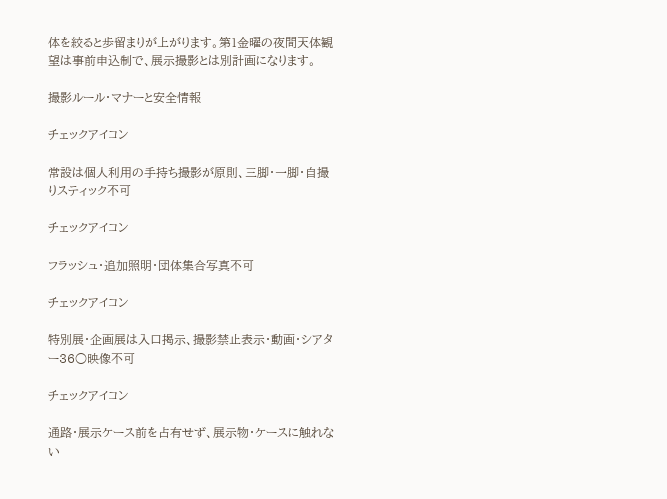体を絞ると歩留まりが上がります。第1金曜の夜間天体観望は事前申込制で、展示撮影とは別計画になります。

撮影ルール・マナーと安全情報

チェックアイコン

常設は個人利用の手持ち撮影が原則、三脚・一脚・自撮りスティック不可

チェックアイコン

フラッシュ・追加照明・団体集合写真不可

チェックアイコン

特別展・企画展は入口掲示、撮影禁止表示・動画・シアター36○映像不可

チェックアイコン

通路・展示ケース前を占有せず、展示物・ケースに触れない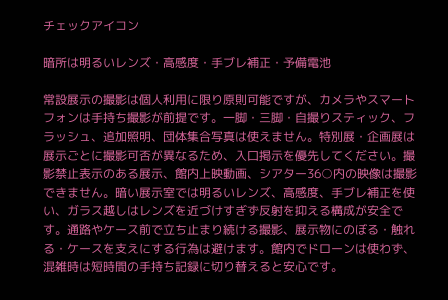チェックアイコン

暗所は明るいレンズ・高感度・手ブレ補正・予備電池

常設展示の撮影は個人利用に限り原則可能ですが、カメラやスマートフォンは手持ち撮影が前提です。一脚・三脚・自撮りスティック、フラッシュ、追加照明、団体集合写真は使えません。特別展・企画展は展示ごとに撮影可否が異なるため、入口掲示を優先してください。撮影禁止表示のある展示、館内上映動画、シアター36○内の映像は撮影できません。暗い展示室では明るいレンズ、高感度、手ブレ補正を使い、ガラス越しはレンズを近づけすぎず反射を抑える構成が安全です。通路やケース前で立ち止まり続ける撮影、展示物にのぼる・触れる・ケースを支えにする行為は避けます。館内でドローンは使わず、混雑時は短時間の手持ち記録に切り替えると安心です。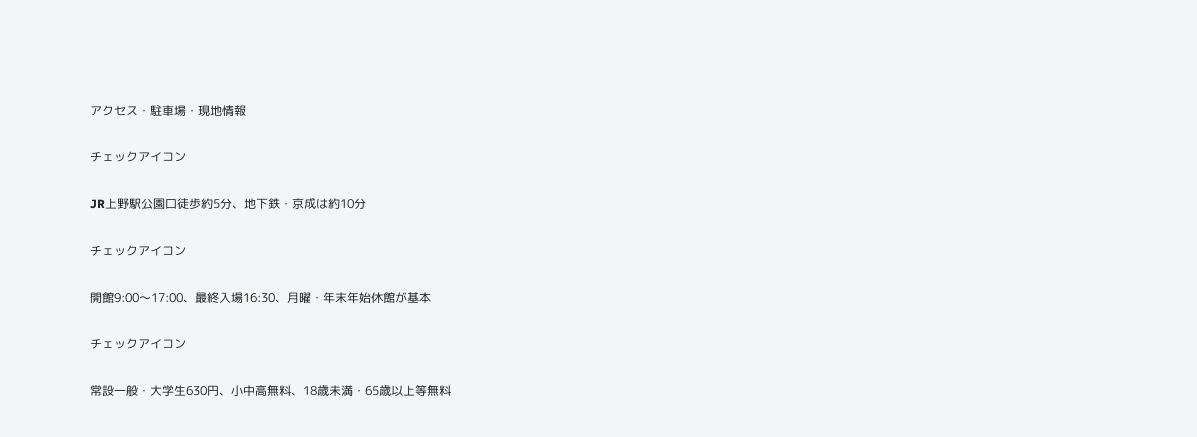アクセス・駐車場・現地情報

チェックアイコン

JR上野駅公園口徒歩約5分、地下鉄・京成は約10分

チェックアイコン

開館9:00〜17:00、最終入場16:30、月曜・年末年始休館が基本

チェックアイコン

常設一般・大学生630円、小中高無料、18歳未満・65歳以上等無料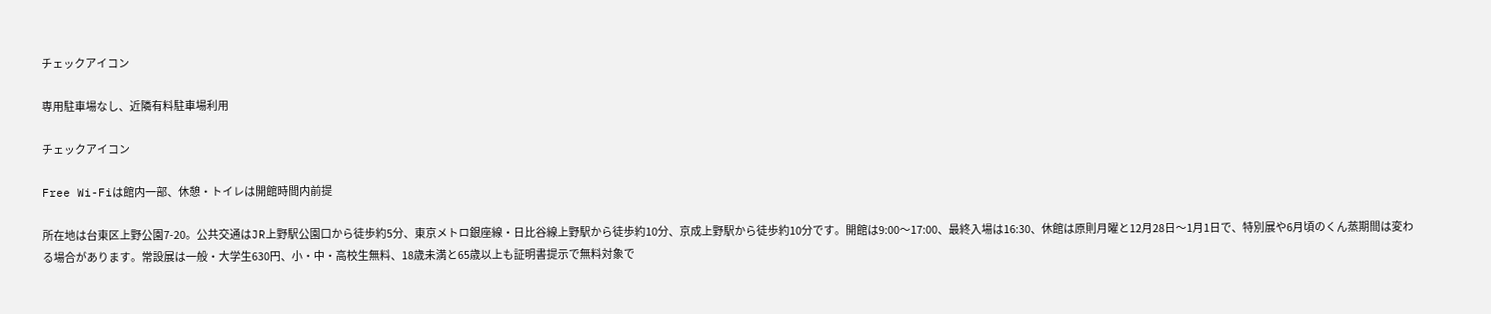チェックアイコン

専用駐車場なし、近隣有料駐車場利用

チェックアイコン

Free Wi-Fiは館内一部、休憩・トイレは開館時間内前提

所在地は台東区上野公園7-20。公共交通はJR上野駅公園口から徒歩約5分、東京メトロ銀座線・日比谷線上野駅から徒歩約10分、京成上野駅から徒歩約10分です。開館は9:00〜17:00、最終入場は16:30、休館は原則月曜と12月28日〜1月1日で、特別展や6月頃のくん蒸期間は変わる場合があります。常設展は一般・大学生630円、小・中・高校生無料、18歳未満と65歳以上も証明書提示で無料対象で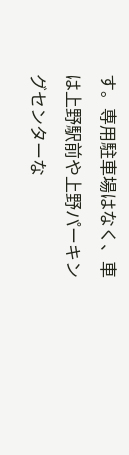す。専用駐車場はなく、車は上野駅前や上野パーキングセンターな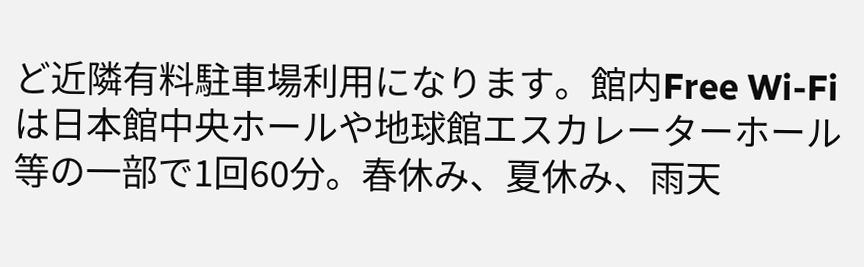ど近隣有料駐車場利用になります。館内Free Wi-Fiは日本館中央ホールや地球館エスカレーターホール等の一部で1回60分。春休み、夏休み、雨天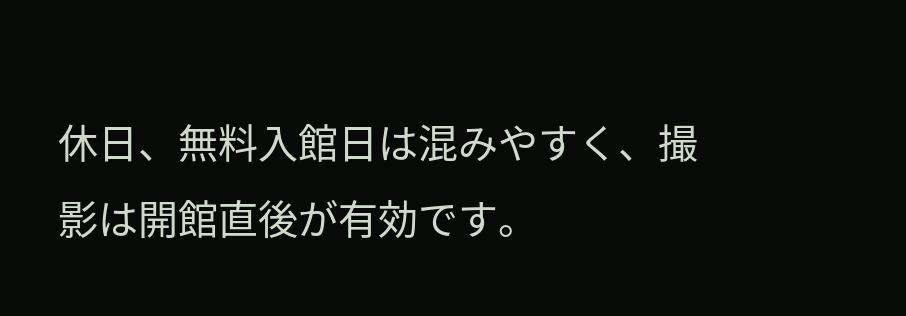休日、無料入館日は混みやすく、撮影は開館直後が有効です。